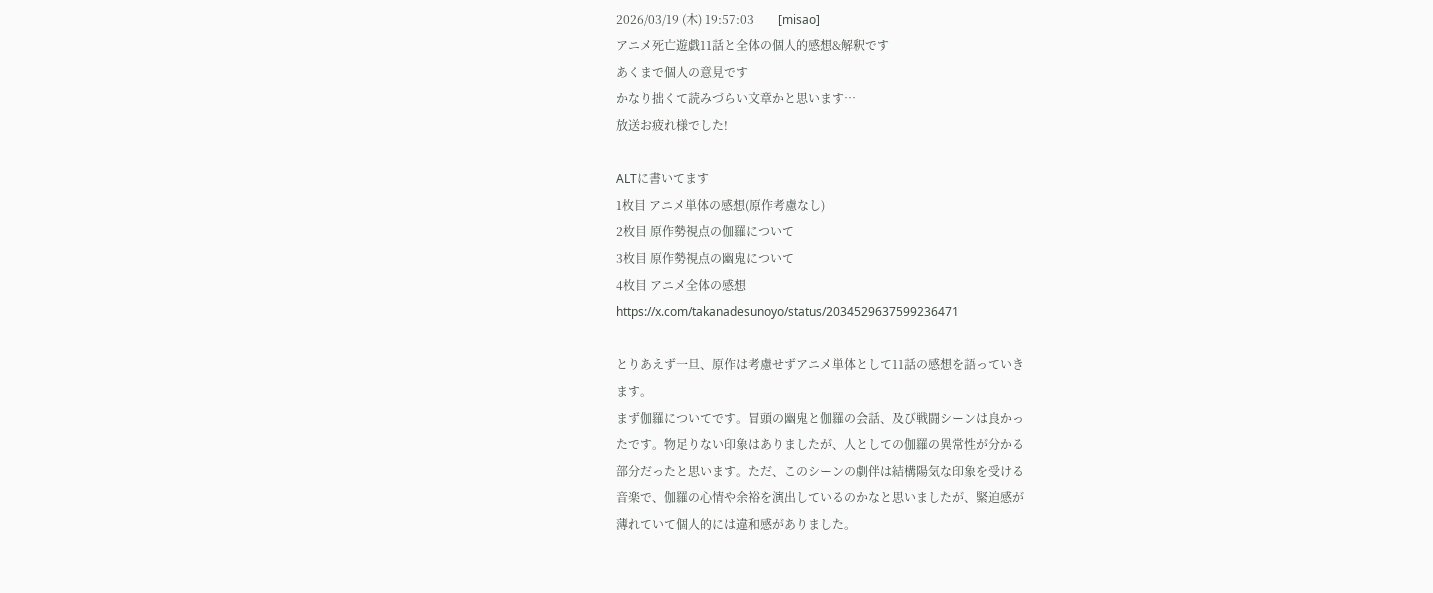2026/03/19 (木) 19:57:03        [misao]
アニメ死亡遊戯11話と全体の個人的感想&解釈です
あくまで個人の意見です
かなり拙くて読みづらい文章かと思います…
放送お疲れ様でした!

ALTに書いてます
1枚目 アニメ単体の感想(原作考慮なし)
2枚目 原作勢視点の伽羅について
3枚目 原作勢視点の幽鬼について
4枚目 アニメ全体の感想
https://x.com/takanadesunoyo/status/2034529637599236471

とりあえず一旦、原作は考慮せずアニメ単体として11話の感想を語っていき
ます。
まず伽羅についてです。冒頭の幽鬼と伽羅の会話、及び戦闘シーンは良かっ
たです。物足りない印象はありましたが、人としての伽羅の異常性が分かる
部分だったと思います。ただ、このシーンの劇伴は結構陽気な印象を受ける
音楽で、伽羅の心情や余裕を演出しているのかなと思いましたが、緊迫感が
薄れていて個人的には違和感がありました。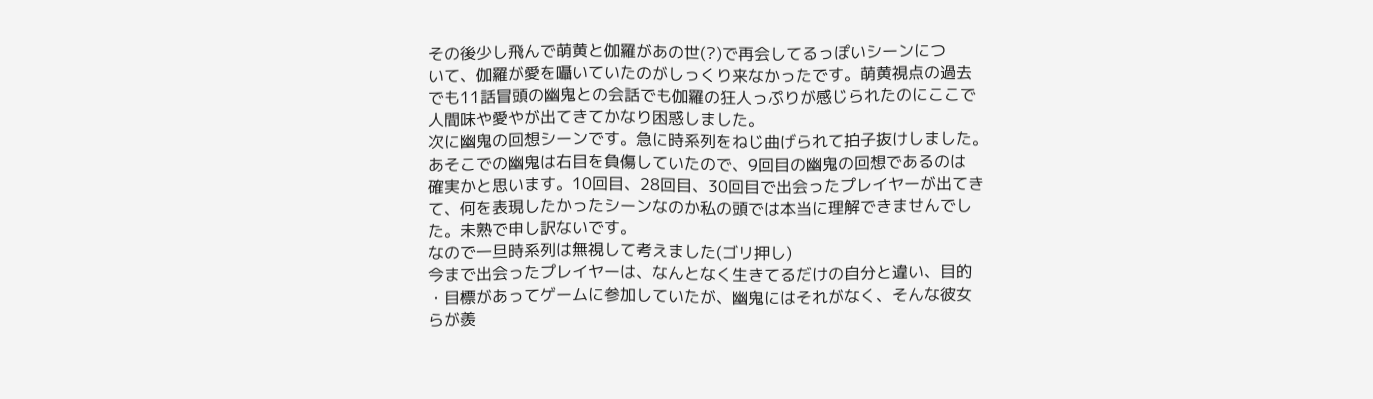その後少し飛んで萌黄と伽羅があの世(?)で再会してるっぽいシーンにつ
いて、伽羅が愛を囁いていたのがしっくり来なかったです。萌黄視点の過去
でも11話冒頭の幽鬼との会話でも伽羅の狂人っぷりが感じられたのにここで
人間味や愛やが出てきてかなり困惑しました。
次に幽鬼の回想シーンです。急に時系列をねじ曲げられて拍子抜けしました。
あそこでの幽鬼は右目を負傷していたので、9回目の幽鬼の回想であるのは
確実かと思います。10回目、28回目、30回目で出会ったプレイヤーが出てき
て、何を表現したかったシーンなのか私の頭では本当に理解できませんでし
た。未熟で申し訳ないです。
なので一旦時系列は無視して考えました(ゴリ押し)
今まで出会ったプレイヤーは、なんとなく生きてるだけの自分と違い、目的
・目標があってゲームに参加していたが、幽鬼にはそれがなく、そんな彼女
らが羨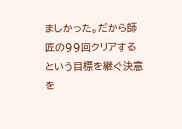ましかった。だから師匠の99回クリアするという目標を継ぐ決意を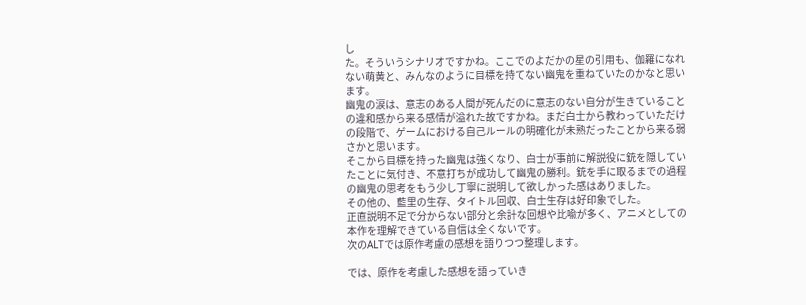し
た。そういうシナリオですかね。ここでのよだかの星の引用も、伽羅になれ
ない萌黄と、みんなのように目標を持てない幽鬼を重ねていたのかなと思い
ます。
幽鬼の涙は、意志のある人間が死んだのに意志のない自分が生きていること
の違和感から来る感情が溢れた故ですかね。まだ白士から教わっていただけ
の段階で、ゲームにおける自己ルールの明確化が未熟だったことから来る弱
さかと思います。
そこから目標を持った幽鬼は強くなり、白士が事前に解説役に銃を隠してい
たことに気付き、不意打ちが成功して幽鬼の勝利。銃を手に取るまでの過程
の幽鬼の思考をもう少し丁寧に説明して欲しかった感はありました。
その他の、藍里の生存、タイトル回収、白士生存は好印象でした。
正直説明不足で分からない部分と余計な回想や比喩が多く、アニメとしての
本作を理解できている自信は全くないです。
次のALTでは原作考慮の感想を語りつつ整理します。

では、原作を考慮した感想を語っていき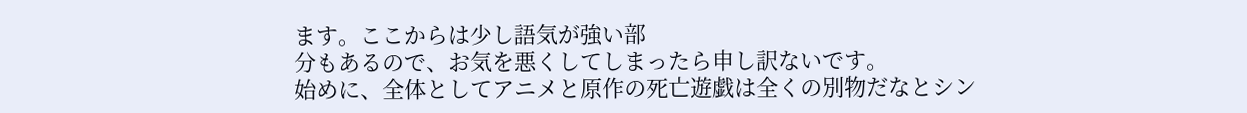ます。ここからは少し語気が強い部
分もあるので、お気を悪くしてしまったら申し訳ないです。
始めに、全体としてアニメと原作の死亡遊戯は全くの別物だなとシン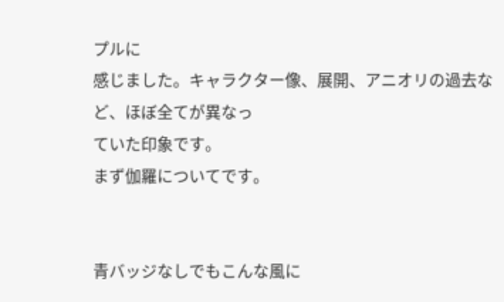プルに
感じました。キャラクター像、展開、アニオリの過去など、ほぼ全てが異なっ
ていた印象です。
まず伽羅についてです。


青バッジなしでもこんな風に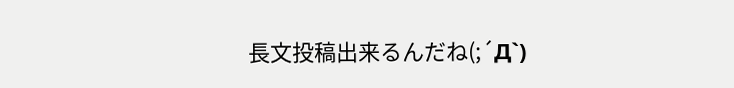長文投稿出来るんだね(;´Д`)